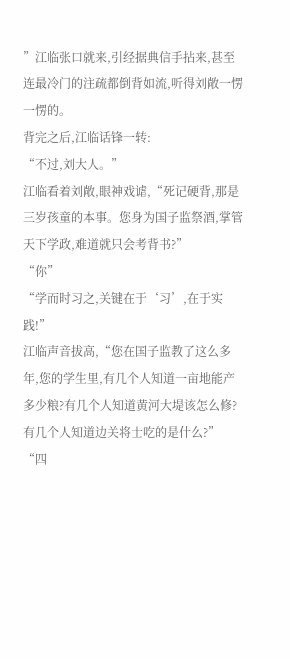”江临张口就来,引经据典信手拈来,甚至连最冷门的注疏都倒背如流,听得刘敞一愣一愣的。
背完之后,江临话锋一转:
“不过,刘大人。”
江临看着刘敞,眼神戏谑,“死记硬背,那是三岁孩童的本事。您身为国子监祭酒,掌管天下学政,难道就只会考背书?”
“你”
“学而时习之,关键在于‘习’,在于实践!”
江临声音拔高,“您在国子监教了这么多年,您的学生里,有几个人知道一亩地能产多少粮?有几个人知道黄河大堤该怎么修?有几个人知道边关将士吃的是什么?”
“四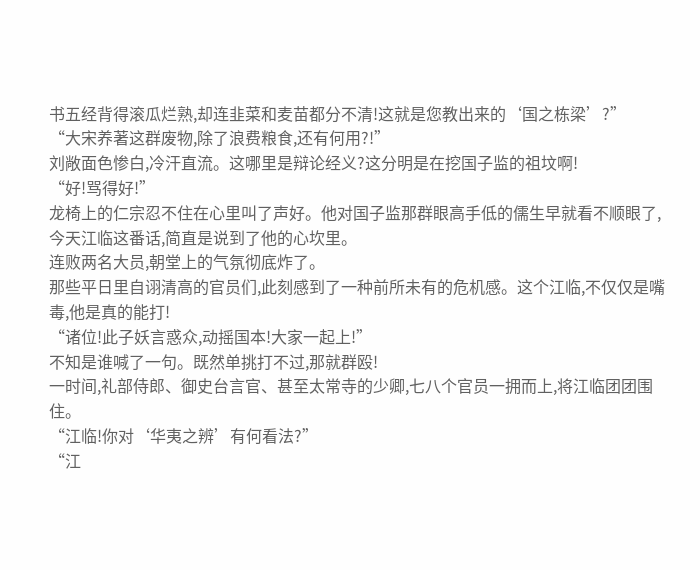书五经背得滚瓜烂熟,却连韭菜和麦苗都分不清!这就是您教出来的‘国之栋梁’?”
“大宋养著这群废物,除了浪费粮食,还有何用?!”
刘敞面色惨白,冷汗直流。这哪里是辩论经义?这分明是在挖国子监的祖坟啊!
“好!骂得好!”
龙椅上的仁宗忍不住在心里叫了声好。他对国子监那群眼高手低的儒生早就看不顺眼了,今天江临这番话,简直是说到了他的心坎里。
连败两名大员,朝堂上的气氛彻底炸了。
那些平日里自诩清高的官员们,此刻感到了一种前所未有的危机感。这个江临,不仅仅是嘴毒,他是真的能打!
“诸位!此子妖言惑众,动摇国本!大家一起上!”
不知是谁喊了一句。既然单挑打不过,那就群殴!
一时间,礼部侍郎、御史台言官、甚至太常寺的少卿,七八个官员一拥而上,将江临团团围住。
“江临!你对‘华夷之辨’有何看法?”
“江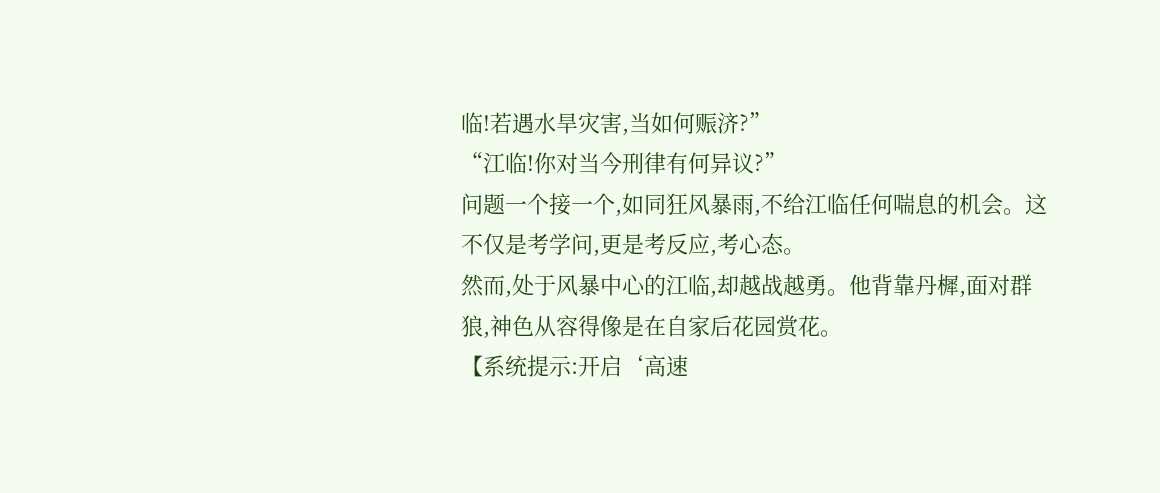临!若遇水旱灾害,当如何赈济?”
“江临!你对当今刑律有何异议?”
问题一个接一个,如同狂风暴雨,不给江临任何喘息的机会。这不仅是考学问,更是考反应,考心态。
然而,处于风暴中心的江临,却越战越勇。他背靠丹樨,面对群狼,神色从容得像是在自家后花园赏花。
【系统提示:开启‘高速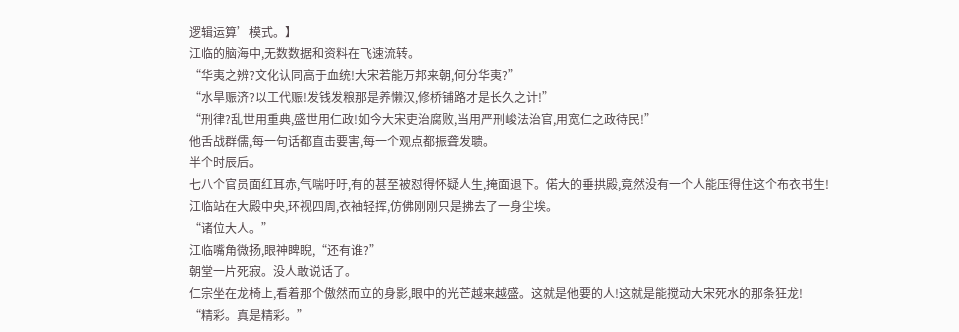逻辑运算’模式。】
江临的脑海中,无数数据和资料在飞速流转。
“华夷之辨?文化认同高于血统!大宋若能万邦来朝,何分华夷?”
“水旱赈济?以工代赈!发钱发粮那是养懒汉,修桥铺路才是长久之计!”
“刑律?乱世用重典,盛世用仁政!如今大宋吏治腐败,当用严刑峻法治官,用宽仁之政待民!”
他舌战群儒,每一句话都直击要害,每一个观点都振聋发聩。
半个时辰后。
七八个官员面红耳赤,气喘吁吁,有的甚至被怼得怀疑人生,掩面退下。偌大的垂拱殿,竟然没有一个人能压得住这个布衣书生!
江临站在大殿中央,环视四周,衣袖轻挥,仿佛刚刚只是拂去了一身尘埃。
“诸位大人。”
江临嘴角微扬,眼神睥睨,“还有谁?”
朝堂一片死寂。没人敢说话了。
仁宗坐在龙椅上,看着那个傲然而立的身影,眼中的光芒越来越盛。这就是他要的人!这就是能搅动大宋死水的那条狂龙!
“精彩。真是精彩。”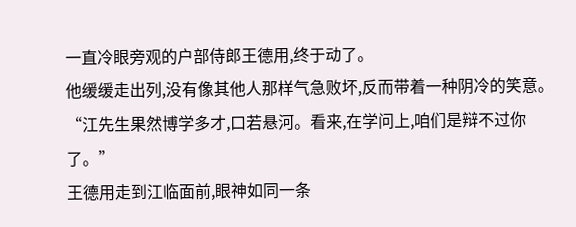一直冷眼旁观的户部侍郎王德用,终于动了。
他缓缓走出列,没有像其他人那样气急败坏,反而带着一种阴冷的笑意。
“江先生果然博学多才,口若悬河。看来,在学问上,咱们是辩不过你了。”
王德用走到江临面前,眼神如同一条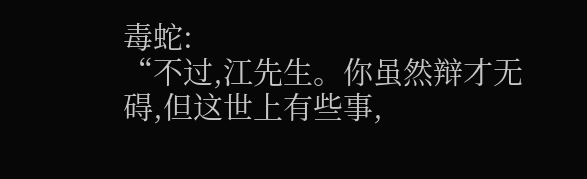毒蛇:
“不过,江先生。你虽然辩才无碍,但这世上有些事,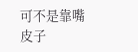可不是靠嘴皮子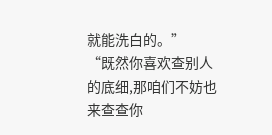就能洗白的。”
“既然你喜欢查别人的底细,那咱们不妨也来查查你